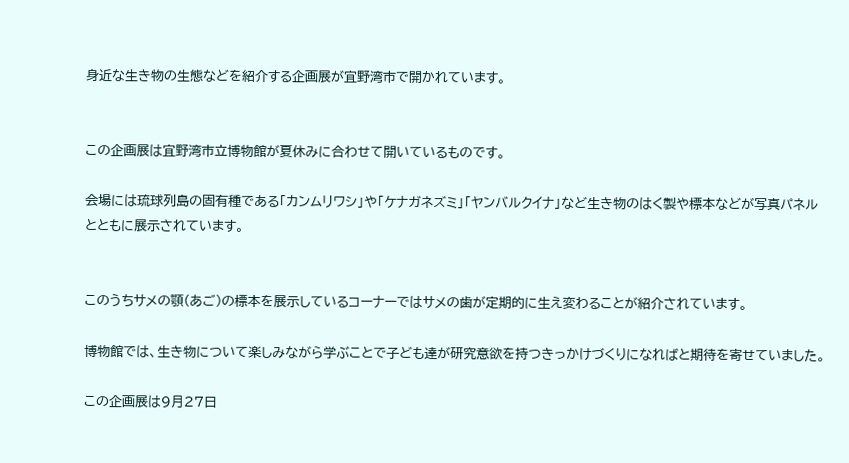身近な生き物の生態などを紹介する企画展が宜野湾市で開かれています。


この企画展は宜野湾市立博物館が夏休みに合わせて開いているものです。

会場には琉球列島の固有種である「カンムリワシ」や「ケナガネズミ」「ヤンバルクイナ」など生き物のはく製や標本などが写真パネルとともに展示されています。


このうちサメの顎(あご)の標本を展示しているコーナーではサメの歯が定期的に生え変わることが紹介されています。

博物館では、生き物について楽しみながら学ぶことで子ども達が研究意欲を持つきっかけづくりになればと期待を寄せていました。

この企画展は9月27日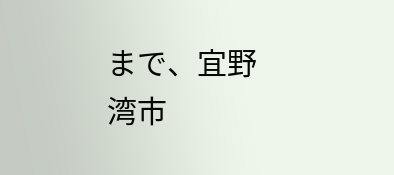まで、宜野湾市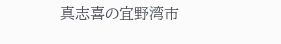真志喜の宜野湾市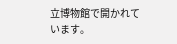立博物館で開かれています。